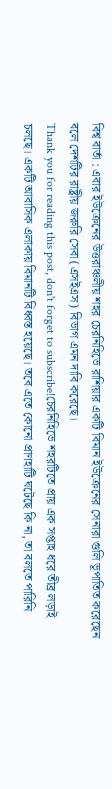বিশ্ব বার্তা : এবার ইউক্রেনের উত্তরাঞ্চলীয় শহর চেরনিহিভে রাশিয়ার একটি বিমান ইউক্রেনের সেনারা গুলি ভূপাতিত করেছেন বলে দেশটির রাষ্ট্রীয় জরুরি সেবা (এসইএস) বিভাগ এমন দাবি করেছে।
Thank you for reading this post, don't forget to subscribe!চেরনিহিভে শহরটিতে প্রায় এক সপ্তাহ ধরে তীব্র লড়াই চলছে। একটি আবাসিক এলাকায় বিমানটি বিধ্বস্ত হয়েছে। তবে এতে কোনো প্রাণহাটি ঘটেছে কি না, তা বলতে পারিনি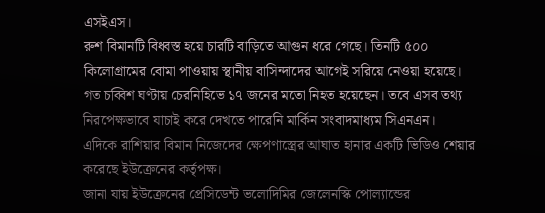এসইএস।
রুশ বিমানটি বিধ্বস্ত হয়ে চারটি বাড়িতে আগুন ধরে গেছে। তিনটি ৫০০ কিলোগ্রামের বোমা পাওয়ায় স্থানীয় বাসিন্দাদের আগেই সরিয়ে নেওয়া হয়েছে। গত চব্বিশ ঘণ্টায় চেরনিহিভে ১৭ জনের মতো নিহত হয়েছেন। তবে এসব তথ্য নিরপেক্ষভাবে যাচাই করে দেখতে পারেনি মার্কিন সংবাদমাধ্যম সিএনএন।
এদিকে রাশিয়ার বিমান নিজেদের ক্ষেপণাস্ত্রের আঘাত হানার একটি ভিডিও শেয়ার করেছে ইউক্রেনের কর্তৃপক্ষ।
জানা যায় ইউক্রেনের প্রেসিডেন্ট ভলোদিমির জেলেনস্কি পোল্যান্ডের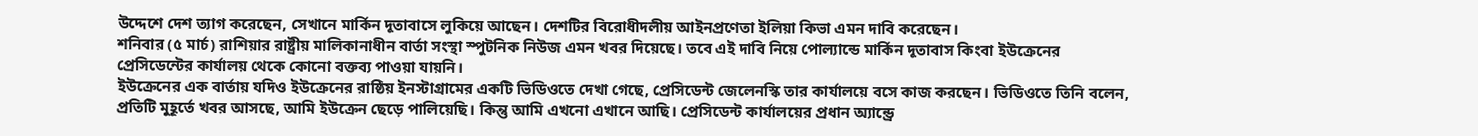উদ্দেশে দেশ ত্যাগ করেছেন, সেখানে মার্কিন দূতাবাসে লুকিয়ে আছেন। দেশটির বিরোধীদলীয় আইনপ্রণেতা ইলিয়া কিভা এমন দাবি করেছেন।
শনিবার (৫ মার্চ) রাশিয়ার রাষ্ট্রীয় মালিকানাধীন বার্তা সংস্থা স্পুটনিক নিউজ এমন খবর দিয়েছে। তবে এই দাবি নিয়ে পোল্যান্ডে মার্কিন দূতাবাস কিংবা ইউক্রেনের প্রেসিডেন্টের কার্যালয় থেকে কোনো বক্তব্য পাওয়া যায়নি।
ইউক্রেনের এক বার্তায় যদিও ইউক্রেনের রাষ্ঠিয় ইনস্টাগ্রামের একটি ভিডিওতে দেখা গেছে, প্রেসিডেন্ট জেলেনস্কি তার কার্যালয়ে বসে কাজ করছেন। ভিডিওতে তিনি বলেন, প্রতিটি মুহূর্তে খবর আসছে, আমি ইউক্রেন ছেড়ে পালিয়েছি। কিন্তু আমি এখনো এখানে আছি। প্রেসিডেন্ট কার্যালয়ের প্রধান অ্যান্ড্রে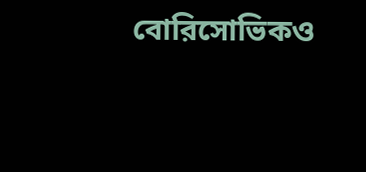বোরিসোভিকও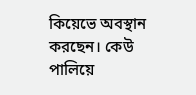কিয়েভে অবস্থান করছেন। কেউ পালিয়ে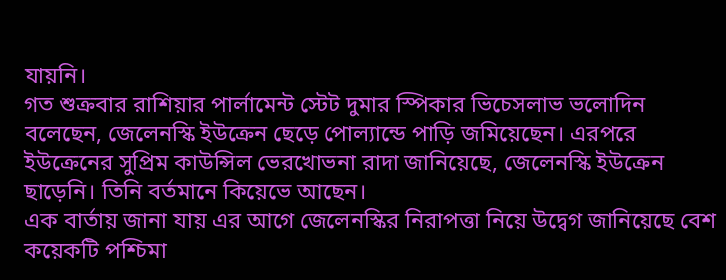যায়নি।
গত শুক্রবার রাশিয়ার পার্লামেন্ট স্টেট দুমার স্পিকার ভিচেসলাভ ভলোদিন বলেছেন, জেলেনস্কি ইউক্রেন ছেড়ে পোল্যান্ডে পাড়ি জমিয়েছেন। এরপরে ইউক্রেনের সুপ্রিম কাউন্সিল ভেরখোভনা রাদা জানিয়েছে, জেলেনস্কি ইউক্রেন ছাড়েনি। তিনি বর্তমানে কিয়েভে আছেন।
এক বার্তায় জানা যায় এর আগে জেলেনস্কির নিরাপত্তা নিয়ে উদ্বেগ জানিয়েছে বেশ কয়েকটি পশ্চিমা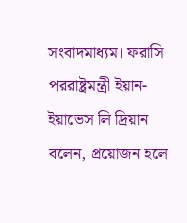সংবাদমাধ্যম। ফরাসি পররাষ্ট্রমন্ত্রী ইয়ান-ইয়াভেস লি দ্রিয়ান বলেন, প্রয়োজন হলে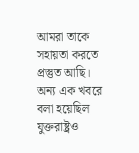আমরা তাকে সহায়তা করতে প্রস্তুত আছি।
অন্য এক খবরে বলা হয়েছিল যুক্তরাষ্ট্রও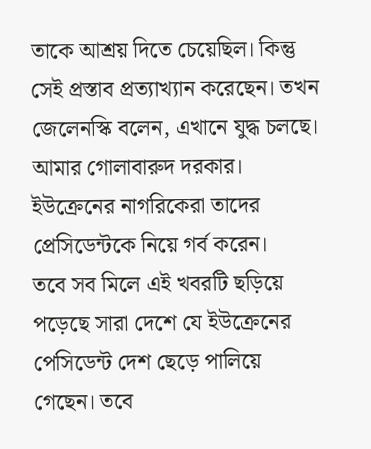তাকে আশ্রয় দিতে চেয়েছিল। কিন্তু সেই প্রস্তাব প্রত্যাখ্যান করেছেন। তখন জেলেনস্কি বলেন, এখানে যুদ্ধ চলছে। আমার গোলাবারুদ দরকার। ইউক্রেনের নাগরিকেরা তাদের প্রেসিডেন্টকে নিয়ে গর্ব করেন।
তবে সব মিলে এই খবরটি ছড়িয়ে পড়েছে সারা দেশে যে ইউক্রেনের পেসিডেন্ট দেশ ছেড়ে পালিয়ে গেছেন। তবে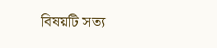বিষয়টি সত্য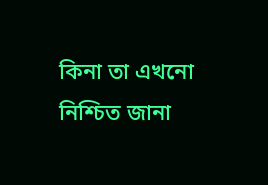কিনা তা এখনো নিশ্চিত জানা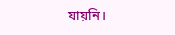যায়নি।